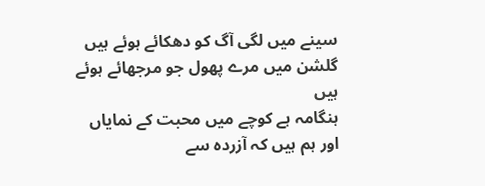سینے میں لگی آگ کو دھکائے ہوئے ہیں
گلشن میں مرے پھول جو مرجھائے ہوئے ہیں
ہنگامہ ہے کوچے میں محبت کے نمایاں
اور ہم ہیں کہ آزردہ سے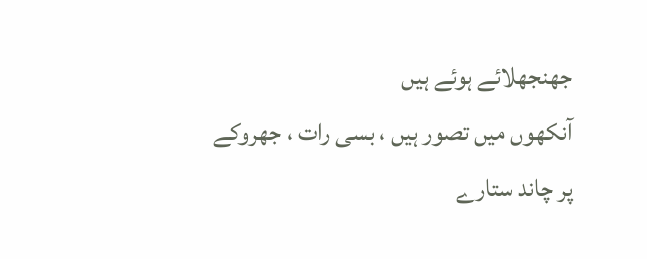جھنجھلائے ہوئے ہیں
آنکھوں میں تصور ہیں ، بسی رات ، جھروکے
پر چاند ستارے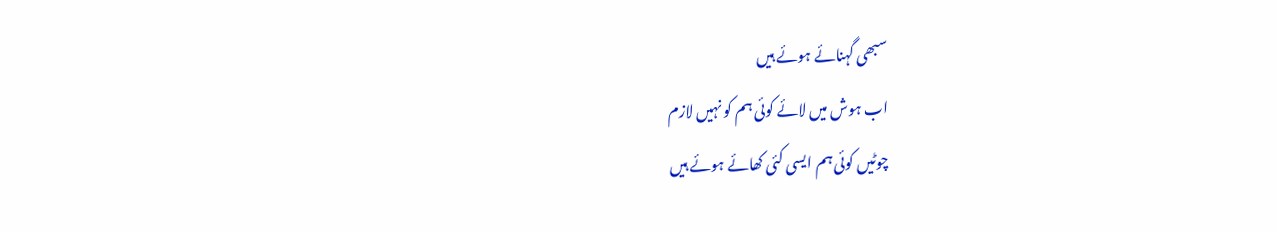سبھی گہنائے ہوئے ہیں
اب ہوش میں لائے کوئی ہم کو نہیں لازم
چوٹیں کوئی ہم ایسی کئی کھائے ہوئے ہیں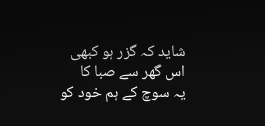شاید کہ گزر ہو کبھی اس گھر سے صبا کا
یہ سوچ کے ہم خود کو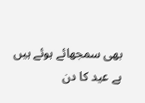بھی سمجھائے ہوئے ہیں
ہے عید کا دن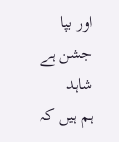اور بپا جشن ہے شاہد
ہم ہیں کہ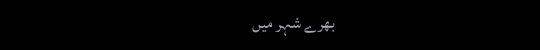بھرے شہر میں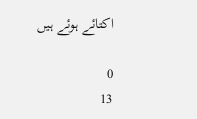اکتائے ہوئے ہیں

0
13